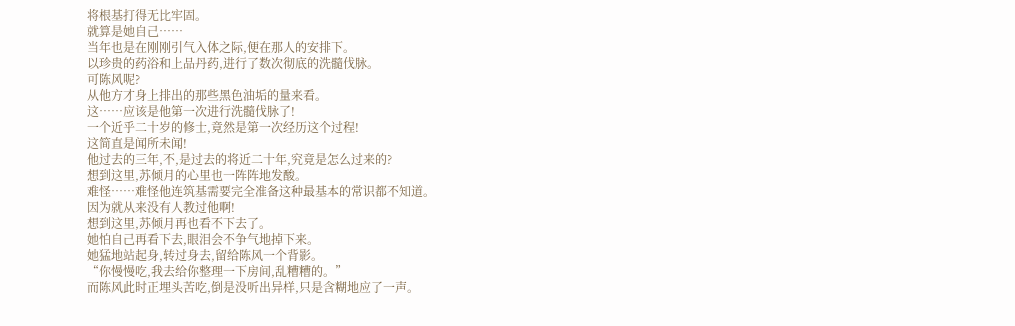将根基打得无比牢固。
就算是她自己……
当年也是在刚刚引气入体之际,便在那人的安排下。
以珍贵的药浴和上品丹药,进行了数次彻底的洗髓伐脉。
可陈风呢?
从他方才身上排出的那些黑色油垢的量来看。
这……应该是他第一次进行洗髓伐脉了!
一个近乎二十岁的修士,竟然是第一次经历这个过程!
这简直是闻所未闻!
他过去的三年,不,是过去的将近二十年,究竟是怎么过来的?
想到这里,苏倾月的心里也一阵阵地发酸。
难怪……难怪他连筑基需要完全准备这种最基本的常识都不知道。
因为就从来没有人教过他啊!
想到这里,苏倾月再也看不下去了。
她怕自己再看下去,眼泪会不争气地掉下来。
她猛地站起身,转过身去,留给陈风一个背影。
“你慢慢吃,我去给你整理一下房间,乱糟糟的。”
而陈风此时正埋头苦吃,倒是没听出异样,只是含糊地应了一声。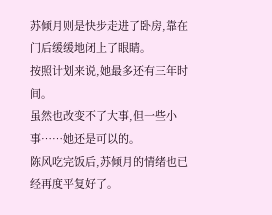苏倾月则是快步走进了卧房,靠在门后缓缓地闭上了眼睛。
按照计划来说,她最多还有三年时间。
虽然也改变不了大事,但一些小事……她还是可以的。
陈风吃完饭后,苏倾月的情绪也已经再度平复好了。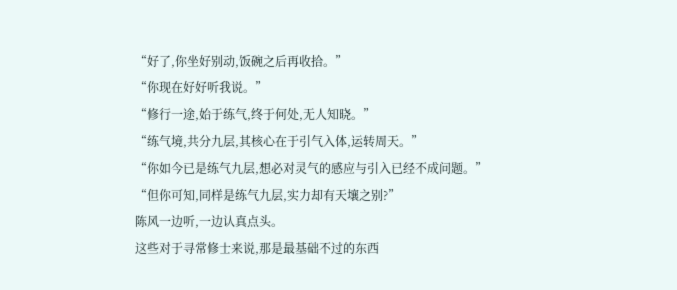“好了,你坐好别动,饭碗之后再收拾。”
“你现在好好听我说。”
“修行一途,始于练气,终于何处,无人知晓。”
“练气境,共分九层,其核心在于引气入体,运转周天。”
“你如今已是练气九层,想必对灵气的感应与引入已经不成问题。”
“但你可知,同样是练气九层,实力却有天壤之别?”
陈风一边听,一边认真点头。
这些对于寻常修士来说,那是最基础不过的东西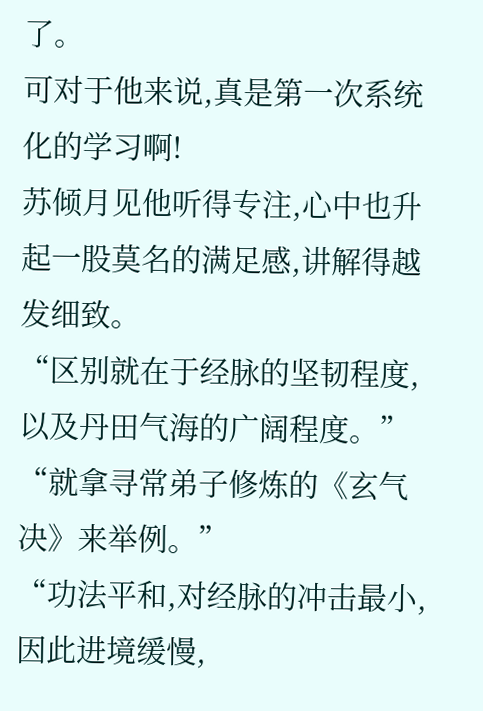了。
可对于他来说,真是第一次系统化的学习啊!
苏倾月见他听得专注,心中也升起一股莫名的满足感,讲解得越发细致。
“区别就在于经脉的坚韧程度,以及丹田气海的广阔程度。”
“就拿寻常弟子修炼的《玄气决》来举例。”
“功法平和,对经脉的冲击最小,因此进境缓慢,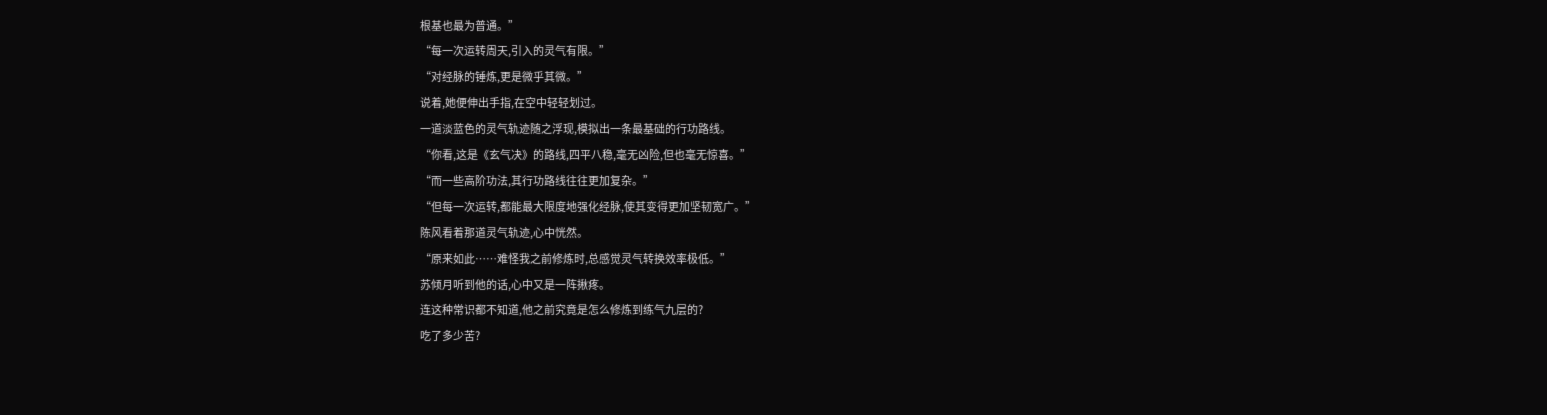根基也最为普通。”
“每一次运转周天,引入的灵气有限。”
“对经脉的锤炼,更是微乎其微。”
说着,她便伸出手指,在空中轻轻划过。
一道淡蓝色的灵气轨迹随之浮现,模拟出一条最基础的行功路线。
“你看,这是《玄气决》的路线,四平八稳,毫无凶险,但也毫无惊喜。”
“而一些高阶功法,其行功路线往往更加复杂。”
“但每一次运转,都能最大限度地强化经脉,使其变得更加坚韧宽广。”
陈风看着那道灵气轨迹,心中恍然。
“原来如此……难怪我之前修炼时,总感觉灵气转换效率极低。”
苏倾月听到他的话,心中又是一阵揪疼。
连这种常识都不知道,他之前究竟是怎么修炼到练气九层的?
吃了多少苦?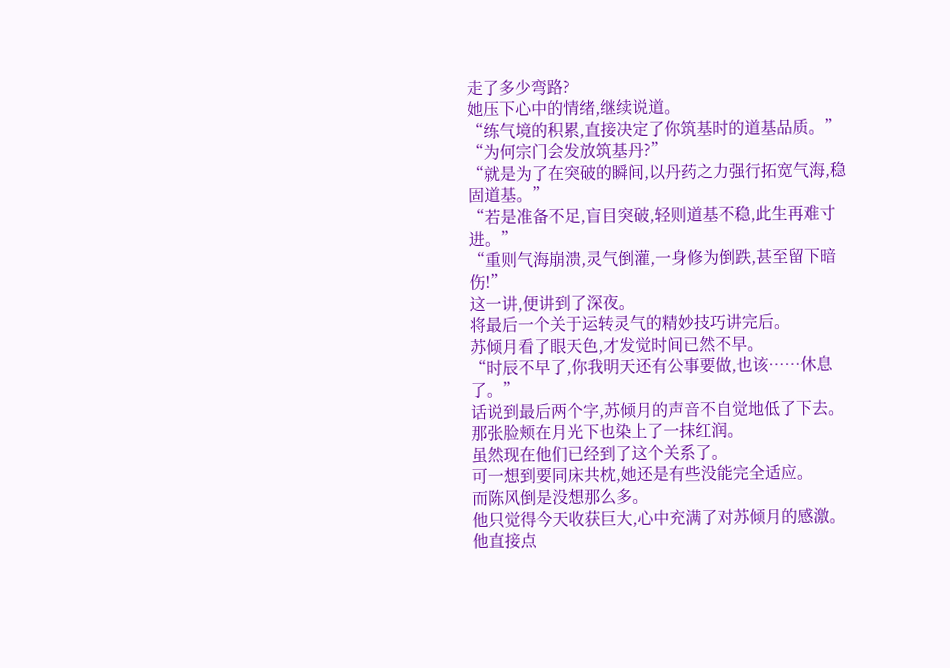走了多少弯路?
她压下心中的情绪,继续说道。
“练气境的积累,直接决定了你筑基时的道基品质。”
“为何宗门会发放筑基丹?”
“就是为了在突破的瞬间,以丹药之力强行拓宽气海,稳固道基。”
“若是准备不足,盲目突破,轻则道基不稳,此生再难寸进。”
“重则气海崩溃,灵气倒灌,一身修为倒跌,甚至留下暗伤!”
这一讲,便讲到了深夜。
将最后一个关于运转灵气的精妙技巧讲完后。
苏倾月看了眼天色,才发觉时间已然不早。
“时辰不早了,你我明天还有公事要做,也该……休息了。”
话说到最后两个字,苏倾月的声音不自觉地低了下去。
那张脸颊在月光下也染上了一抹红润。
虽然现在他们已经到了这个关系了。
可一想到要同床共枕,她还是有些没能完全适应。
而陈风倒是没想那么多。
他只觉得今天收获巨大,心中充满了对苏倾月的感激。
他直接点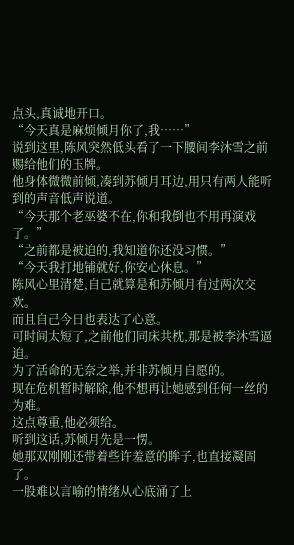点头,真诚地开口。
“今天真是麻烦倾月你了,我……”
说到这里,陈风突然低头看了一下腰间李沐雪之前赐给他们的玉牌。
他身体微微前倾,凑到苏倾月耳边,用只有两人能听到的声音低声说道。
“今天那个老巫婆不在,你和我倒也不用再演戏了。”
“之前都是被迫的,我知道你还没习惯。”
“今天我打地铺就好,你安心休息。”
陈风心里清楚,自己就算是和苏倾月有过两次交欢。
而且自己今日也表达了心意。
可时间太短了,之前他们同床共枕,那是被李沐雪逼迫。
为了活命的无奈之举,并非苏倾月自愿的。
现在危机暂时解除,他不想再让她感到任何一丝的为难。
这点尊重,他必须给。
听到这话,苏倾月先是一愣。
她那双刚刚还带着些许羞意的眸子,也直接凝固了。
一股难以言喻的情绪从心底涌了上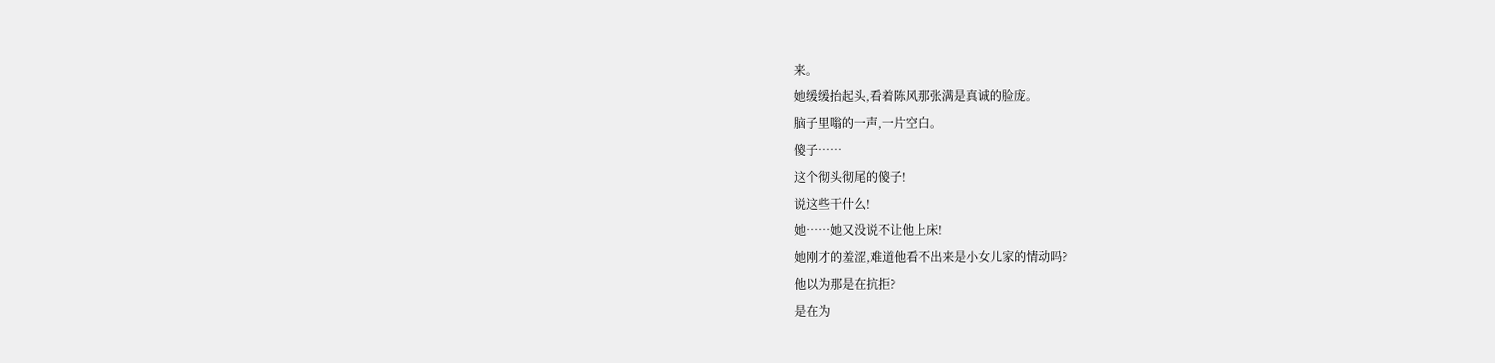来。
她缓缓抬起头,看着陈风那张满是真诚的脸庞。
脑子里嗡的一声,一片空白。
傻子……
这个彻头彻尾的傻子!
说这些干什么!
她……她又没说不让他上床!
她刚才的羞涩,难道他看不出来是小女儿家的情动吗?
他以为那是在抗拒?
是在为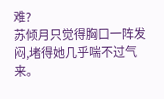难?
苏倾月只觉得胸口一阵发闷,堵得她几乎喘不过气来。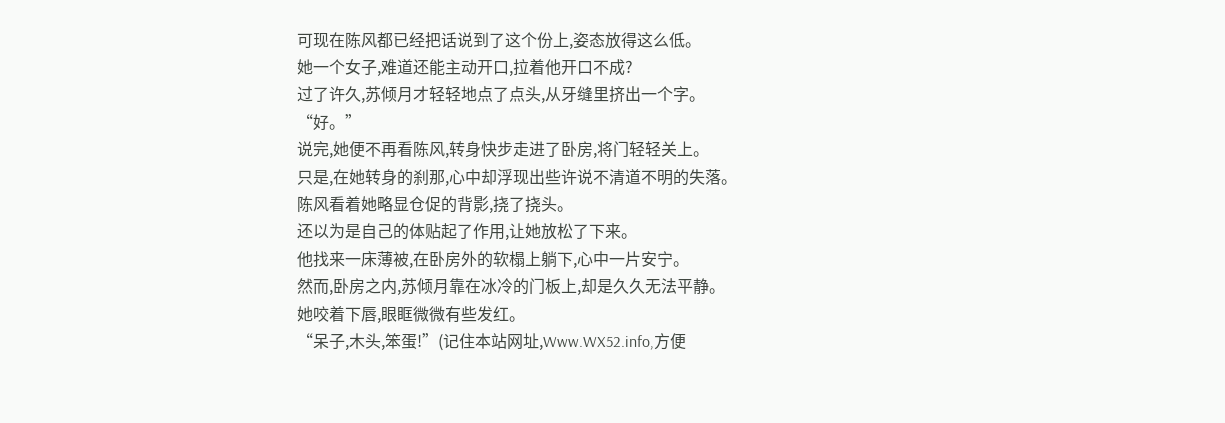可现在陈风都已经把话说到了这个份上,姿态放得这么低。
她一个女子,难道还能主动开口,拉着他开口不成?
过了许久,苏倾月才轻轻地点了点头,从牙缝里挤出一个字。
“好。”
说完,她便不再看陈风,转身快步走进了卧房,将门轻轻关上。
只是,在她转身的刹那,心中却浮现出些许说不清道不明的失落。
陈风看着她略显仓促的背影,挠了挠头。
还以为是自己的体贴起了作用,让她放松了下来。
他找来一床薄被,在卧房外的软榻上躺下,心中一片安宁。
然而,卧房之内,苏倾月靠在冰冷的门板上,却是久久无法平静。
她咬着下唇,眼眶微微有些发红。
“呆子,木头,笨蛋!”(记住本站网址,Www.WX52.info,方便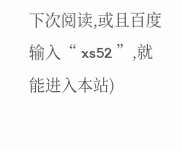下次阅读,或且百度输入“ xs52 ”,就能进入本站)